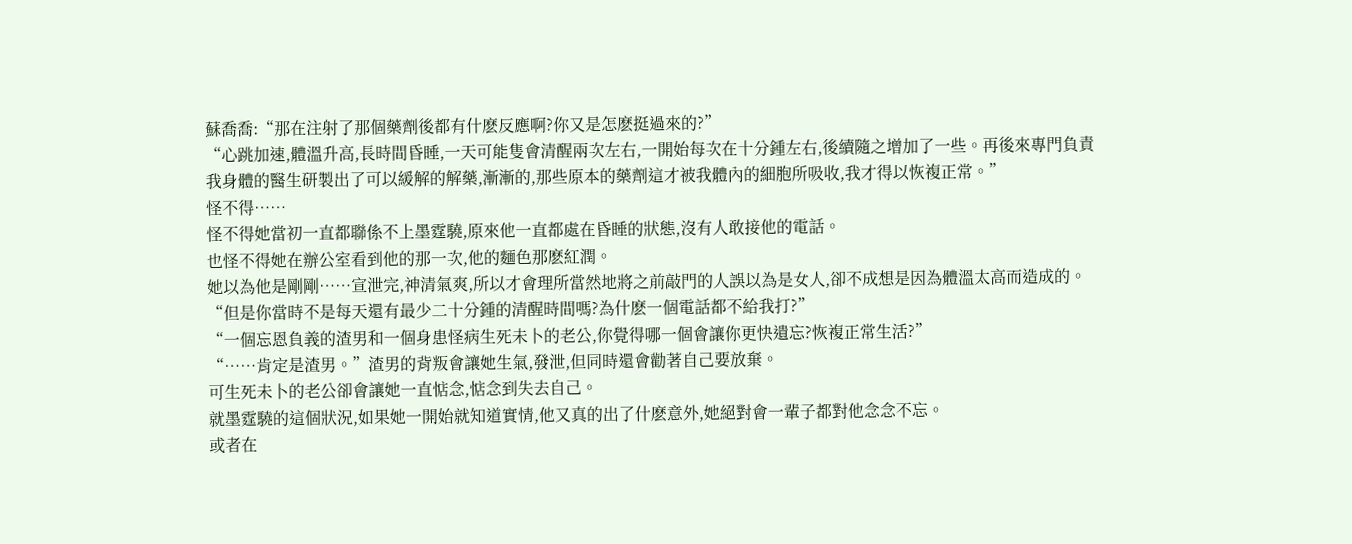蘇喬喬:“那在注射了那個藥劑後都有什麽反應啊?你又是怎麽挺過來的?”
“心跳加速,體溫升高,長時間昏睡,一天可能隻會清醒兩次左右,一開始每次在十分鍾左右,後續隨之增加了一些。再後來專門負責我身體的醫生研製出了可以緩解的解藥,漸漸的,那些原本的藥劑這才被我體內的細胞所吸收,我才得以恢複正常。”
怪不得……
怪不得她當初一直都聯係不上墨霆驍,原來他一直都處在昏睡的狀態,沒有人敢接他的電話。
也怪不得她在辦公室看到他的那一次,他的麵色那麽紅潤。
她以為他是剛剛……宣泄完,神清氣爽,所以才會理所當然地將之前敲門的人誤以為是女人,卻不成想是因為體溫太高而造成的。
“但是你當時不是每天還有最少二十分鍾的清醒時間嗎?為什麽一個電話都不給我打?”
“一個忘恩負義的渣男和一個身患怪病生死未卜的老公,你覺得哪一個會讓你更快遺忘?恢複正常生活?”
“……肯定是渣男。”渣男的背叛會讓她生氣,發泄,但同時還會勸著自己要放棄。
可生死未卜的老公卻會讓她一直惦念,惦念到失去自己。
就墨霆驍的這個狀況,如果她一開始就知道實情,他又真的出了什麽意外,她絕對會一輩子都對他念念不忘。
或者在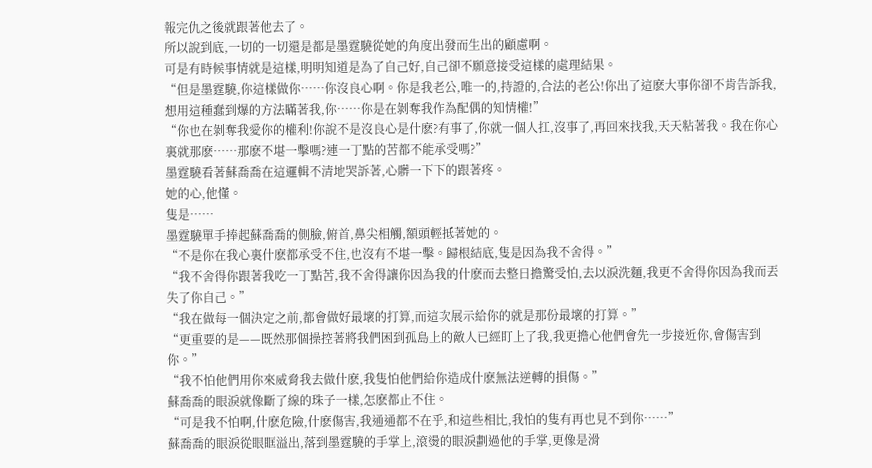報完仇之後就跟著他去了。
所以說到底,一切的一切還是都是墨霆驍從她的角度出發而生出的顧慮啊。
可是有時候事情就是這樣,明明知道是為了自己好,自己卻不願意接受這樣的處理結果。
“但是墨霆驍,你這樣做你……你沒良心啊。你是我老公,唯一的,持證的,合法的老公!你出了這麽大事你卻不肯告訴我,想用這種蠢到爆的方法瞞著我,你……你是在剝奪我作為配偶的知情權!”
“你也在剝奪我愛你的權利!你說不是沒良心是什麽?有事了,你就一個人扛,沒事了,再回來找我,天天粘著我。我在你心裏就那麽……那麽不堪一擊嗎?連一丁點的苦都不能承受嗎?”
墨霆驍看著蘇喬喬在這邏輯不清地哭訴著,心髒一下下的跟著疼。
她的心,他懂。
隻是……
墨霆驍單手捧起蘇喬喬的側臉,俯首,鼻尖相觸,額頭輕抵著她的。
“不是你在我心裏什麽都承受不住,也沒有不堪一擊。歸根結底,隻是因為我不舍得。”
“我不舍得你跟著我吃一丁點苦,我不舍得讓你因為我的什麽而去整日擔驚受怕,去以淚洗麵,我更不舍得你因為我而丟失了你自己。”
“我在做每一個決定之前,都會做好最壞的打算,而這次展示給你的就是那份最壞的打算。”
“更重要的是——既然那個操控著將我們困到孤島上的敵人已經盯上了我,我更擔心他們會先一步接近你,會傷害到你。”
“我不怕他們用你來威脅我去做什麽,我隻怕他們給你造成什麽無法逆轉的損傷。”
蘇喬喬的眼淚就像斷了線的珠子一樣,怎麽都止不住。
“可是我不怕啊,什麽危險,什麽傷害,我通通都不在乎,和這些相比,我怕的隻有再也見不到你……”
蘇喬喬的眼淚從眼眶溢出,落到墨霆驍的手掌上,滾燙的眼淚劃過他的手掌,更像是滑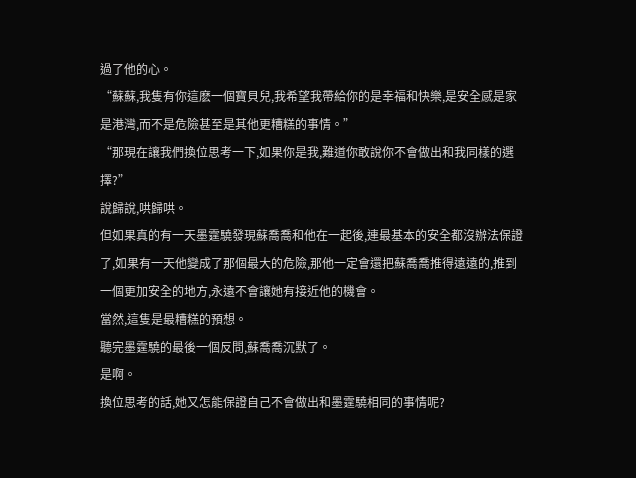過了他的心。
“蘇蘇,我隻有你這麽一個寶貝兒,我希望我帶給你的是幸福和快樂,是安全感是家是港灣,而不是危險甚至是其他更糟糕的事情。”
“那現在讓我們換位思考一下,如果你是我,難道你敢說你不會做出和我同樣的選擇?”
說歸說,哄歸哄。
但如果真的有一天墨霆驍發現蘇喬喬和他在一起後,連最基本的安全都沒辦法保證了,如果有一天他變成了那個最大的危險,那他一定會還把蘇喬喬推得遠遠的,推到一個更加安全的地方,永遠不會讓她有接近他的機會。
當然,這隻是最糟糕的預想。
聽完墨霆驍的最後一個反問,蘇喬喬沉默了。
是啊。
換位思考的話,她又怎能保證自己不會做出和墨霆驍相同的事情呢?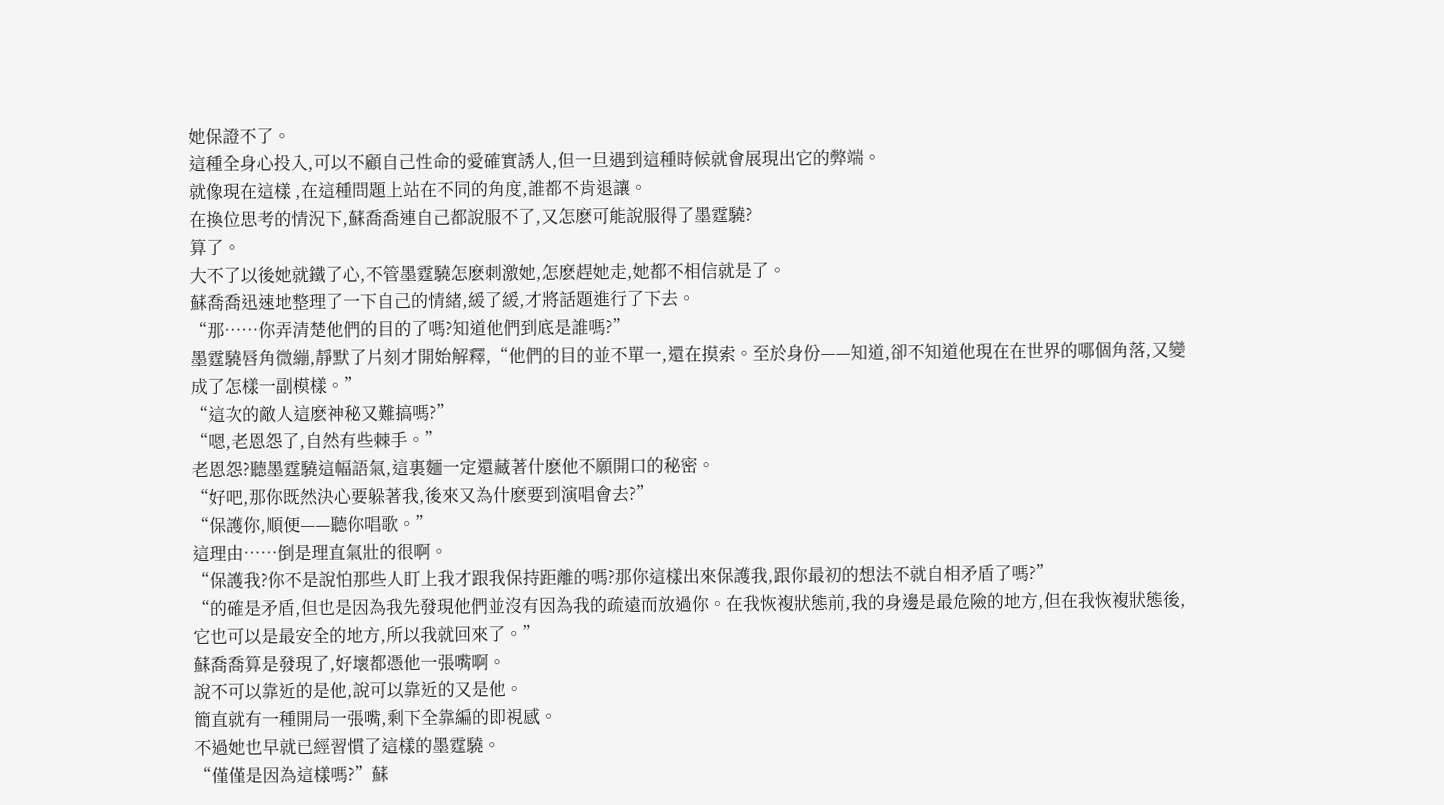她保證不了。
這種全身心投入,可以不顧自己性命的愛確實誘人,但一旦遇到這種時候就會展現出它的弊端。
就像現在這樣 ,在這種問題上站在不同的角度,誰都不肯退讓。
在換位思考的情況下,蘇喬喬連自己都說服不了,又怎麽可能說服得了墨霆驍?
算了。
大不了以後她就鐵了心,不管墨霆驍怎麽刺激她,怎麽趕她走,她都不相信就是了。
蘇喬喬迅速地整理了一下自己的情緒,緩了緩,才將話題進行了下去。
“那……你弄清楚他們的目的了嗎?知道他們到底是誰嗎?”
墨霆驍唇角微繃,靜默了片刻才開始解釋,“他們的目的並不單一,還在摸索。至於身份——知道,卻不知道他現在在世界的哪個角落,又變成了怎樣一副模樣。”
“這次的敵人這麽神秘又難搞嗎?”
“嗯,老恩怨了,自然有些棘手。”
老恩怨?聽墨霆驍這幅語氣,這裏麵一定還藏著什麽他不願開口的秘密。
“好吧,那你既然決心要躲著我,後來又為什麽要到演唱會去?”
“保護你,順便——聽你唱歌。”
這理由……倒是理直氣壯的很啊。
“保護我?你不是說怕那些人盯上我才跟我保持距離的嗎?那你這樣出來保護我,跟你最初的想法不就自相矛盾了嗎?”
“的確是矛盾,但也是因為我先發現他們並沒有因為我的疏遠而放過你。在我恢複狀態前,我的身邊是最危險的地方,但在我恢複狀態後,它也可以是最安全的地方,所以我就回來了。”
蘇喬喬算是發現了,好壞都憑他一張嘴啊。
說不可以靠近的是他,說可以靠近的又是他。
簡直就有一種開局一張嘴,剩下全靠編的即視感。
不過她也早就已經習慣了這樣的墨霆驍。
“僅僅是因為這樣嗎?”蘇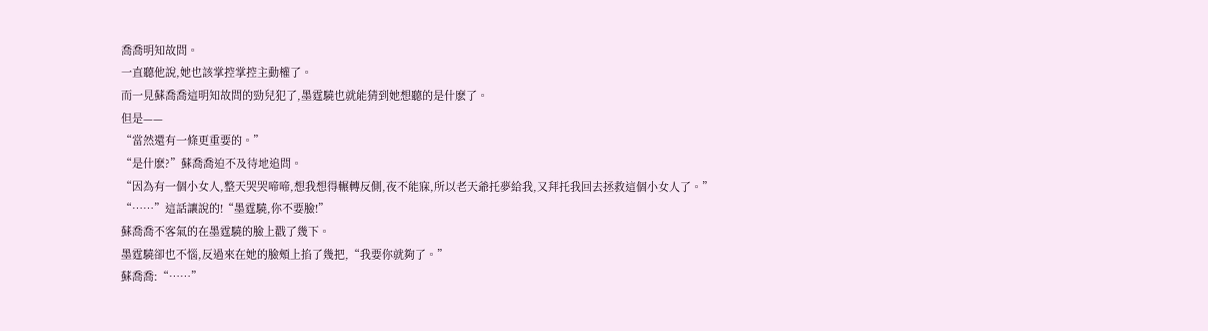喬喬明知故問。
一直聽他說,她也該掌控掌控主動權了。
而一見蘇喬喬這明知故問的勁兒犯了,墨霆驍也就能猜到她想聽的是什麽了。
但是——
“當然還有一條更重要的。”
“是什麽?”蘇喬喬迫不及待地追問。
“因為有一個小女人,整天哭哭啼啼,想我想得輾轉反側,夜不能寐,所以老天爺托夢給我,又拜托我回去拯救這個小女人了。”
“……”這話讓說的!“墨霆驍,你不要臉!”
蘇喬喬不客氣的在墨霆驍的臉上戳了幾下。
墨霆驍卻也不惱,反過來在她的臉頰上掐了幾把,“我要你就夠了。”
蘇喬喬:“……”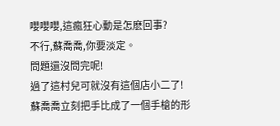嚶嚶嚶,這瘋狂心動是怎麽回事?
不行,蘇喬喬,你要淡定。
問題還沒問完呢!
過了這村兒可就沒有這個店小二了!
蘇喬喬立刻把手比成了一個手槍的形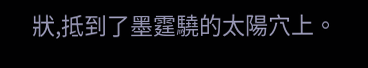狀,抵到了墨霆驍的太陽穴上。